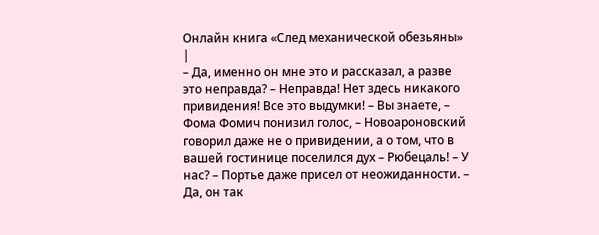Онлайн книга «След механической обезьяны»
|
– Да, именно он мне это и рассказал, а разве это неправда? – Неправда! Нет здесь никакого привидения! Все это выдумки! – Вы знаете, – Фома Фомич понизил голос, – Новоароновский говорил даже не о привидении, а о том, что в вашей гостинице поселился дух – Рюбецаль! – У нас? – Портье даже присел от неожиданности. – Да, он так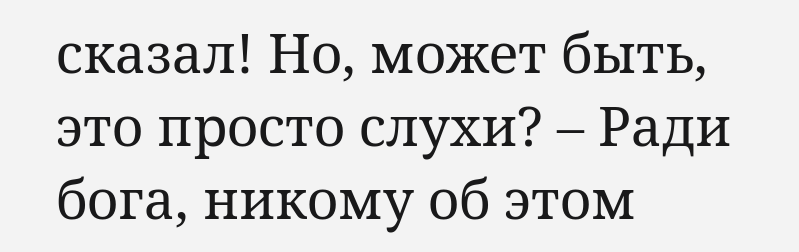сказал! Но, может быть, это просто слухи? – Ради бога, никому об этом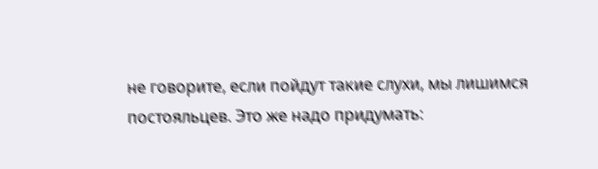не говорите, если пойдут такие слухи, мы лишимся постояльцев. Это же надо придумать: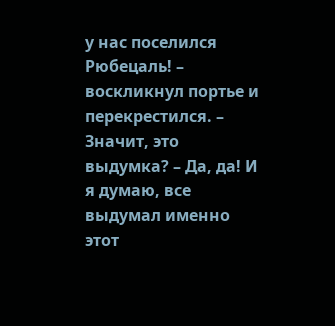у нас поселился Рюбецаль! – воскликнул портье и перекрестился. – Значит, это выдумка? – Да, да! И я думаю, все выдумал именно этот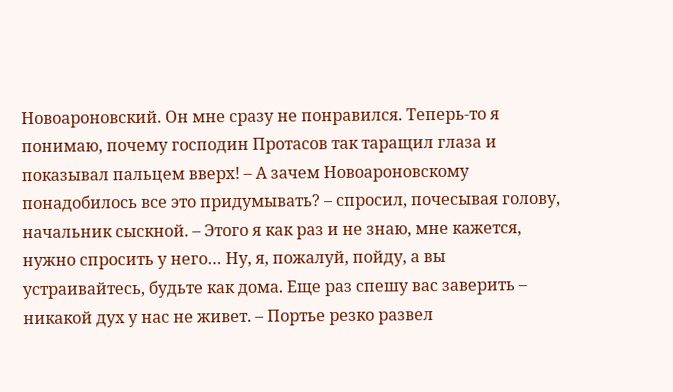Новоароновский. Он мне сразу не понравился. Теперь-то я понимаю, почему господин Протасов так таращил глаза и показывал пальцем вверх! – А зачем Новоароновскому понадобилось все это придумывать? – спросил, почесывая голову, начальник сыскной. – Этого я как раз и не знаю, мне кажется, нужно спросить у него… Ну, я, пожалуй, пойду, а вы устраивайтесь, будьте как дома. Еще раз спешу вас заверить – никакой дух у нас не живет. – Портье резко развел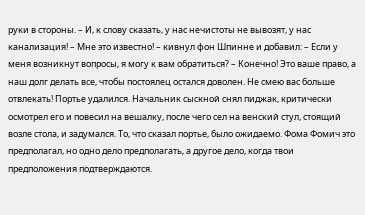руки в стороны. – И, к слову сказать, у нас нечистоты не вывозят, у нас канализация! – Мне это известно! – кивнул фон Шпинне и добавил: – Если у меня возникнут вопросы, я могу к вам обратиться? – Конечно! Это ваше право, а наш долг делать все, чтобы постоялец остался доволен. Не смею вас больше отвлекать! Портье удалился. Начальник сыскной снял пиджак, критически осмотрел его и повесил на вешалку, после чего сел на венский стул, стоящий возле стола, и задумался. То, что сказал портье, было ожидаемо. Фома Фомич это предполагал, но одно дело предполагать, а другое дело, когда твои предположения подтверждаются.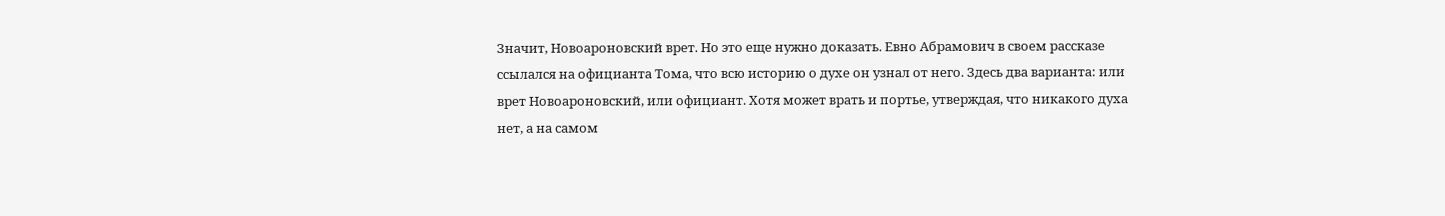Значит, Новоароновский врет. Но это еще нужно доказать. Евно Абрамович в своем рассказе ссылался на официанта Тома, что всю историю о духе он узнал от него. Здесь два варианта: или врет Новоароновский, или официант. Хотя может врать и портье, утверждая, что никакого духа нет, а на самом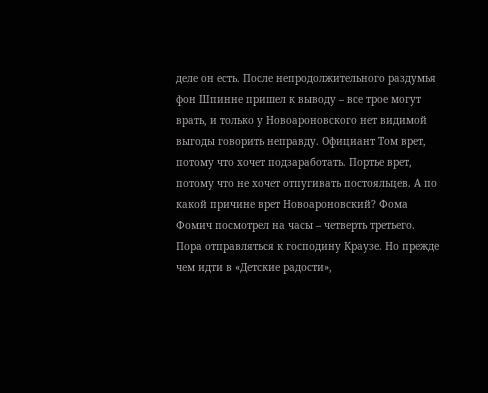деле он есть. После непродолжительного раздумья фон Шпинне пришел к выводу – все трое могут врать, и только у Новоароновского нет видимой выгоды говорить неправду. Официант Том врет, потому что хочет подзаработать. Портье врет, потому что не хочет отпугивать постояльцев. А по какой причине врет Новоароновский? Фома Фомич посмотрел на часы – четверть третьего. Пора отправляться к господину Краузе. Но прежде чем идти в «Детские радости»,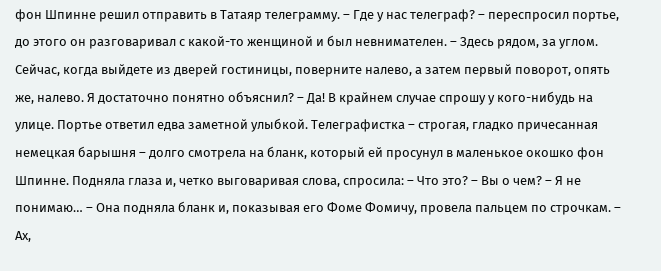фон Шпинне решил отправить в Татаяр телеграмму. – Где у нас телеграф? – переспросил портье, до этого он разговаривал с какой-то женщиной и был невнимателен. – Здесь рядом, за углом. Сейчас, когда выйдете из дверей гостиницы, поверните налево, а затем первый поворот, опять же, налево. Я достаточно понятно объяснил? – Да! В крайнем случае спрошу у кого-нибудь на улице. Портье ответил едва заметной улыбкой. Телеграфистка – строгая, гладко причесанная немецкая барышня – долго смотрела на бланк, который ей просунул в маленькое окошко фон Шпинне. Подняла глаза и, четко выговаривая слова, спросила: – Что это? – Вы о чем? – Я не понимаю… – Она подняла бланк и, показывая его Фоме Фомичу, провела пальцем по строчкам. – Ах,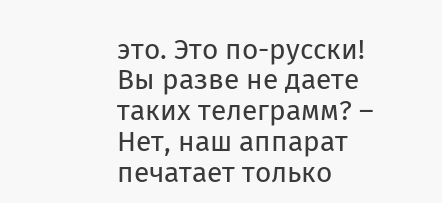это. Это по-русски! Вы разве не даете таких телеграмм? – Нет, наш аппарат печатает только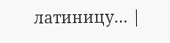латиницу… |